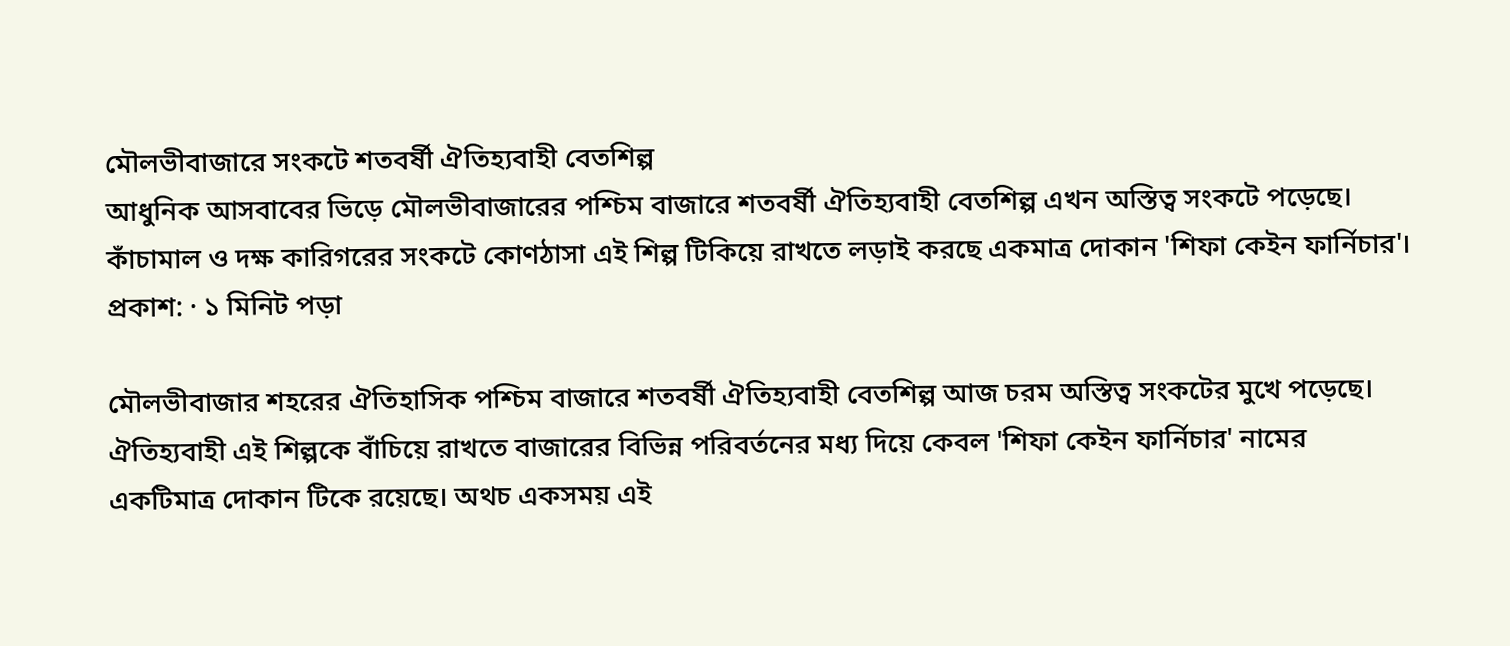মৌলভীবাজারে সংকটে শতবর্ষী ঐতিহ্যবাহী বেতশিল্প
আধুনিক আসবাবের ভিড়ে মৌলভীবাজারের পশ্চিম বাজারে শতবর্ষী ঐতিহ্যবাহী বেতশিল্প এখন অস্তিত্ব সংকটে পড়েছে। কাঁচামাল ও দক্ষ কারিগরের সংকটে কোণঠাসা এই শিল্প টিকিয়ে রাখতে লড়াই করছে একমাত্র দোকান 'শিফা কেইন ফার্নিচার'।
প্রকাশ: · ১ মিনিট পড়া

মৌলভীবাজার শহরের ঐতিহাসিক পশ্চিম বাজারে শতবর্ষী ঐতিহ্যবাহী বেতশিল্প আজ চরম অস্তিত্ব সংকটের মুখে পড়েছে। ঐতিহ্যবাহী এই শিল্পকে বাঁচিয়ে রাখতে বাজারের বিভিন্ন পরিবর্তনের মধ্য দিয়ে কেবল 'শিফা কেইন ফার্নিচার' নামের একটিমাত্র দোকান টিকে রয়েছে। অথচ একসময় এই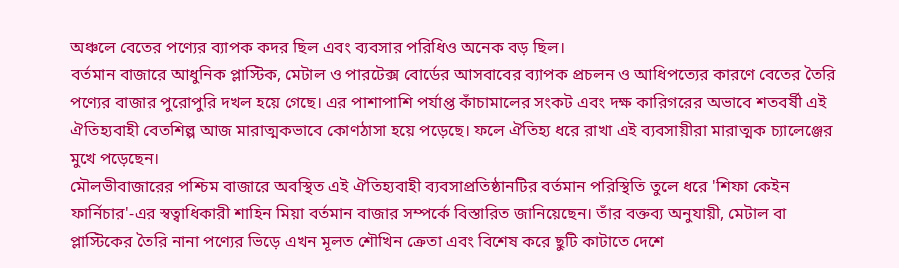অঞ্চলে বেতের পণ্যের ব্যাপক কদর ছিল এবং ব্যবসার পরিধিও অনেক বড় ছিল।
বর্তমান বাজারে আধুনিক প্লাস্টিক, মেটাল ও পারটেক্স বোর্ডের আসবাবের ব্যাপক প্রচলন ও আধিপত্যের কারণে বেতের তৈরি পণ্যের বাজার পুরোপুরি দখল হয়ে গেছে। এর পাশাপাশি পর্যাপ্ত কাঁচামালের সংকট এবং দক্ষ কারিগরের অভাবে শতবর্ষী এই ঐতিহ্যবাহী বেতশিল্প আজ মারাত্মকভাবে কোণঠাসা হয়ে পড়েছে। ফলে ঐতিহ্য ধরে রাখা এই ব্যবসায়ীরা মারাত্মক চ্যালেঞ্জের মুখে পড়েছেন।
মৌলভীবাজারের পশ্চিম বাজারে অবস্থিত এই ঐতিহ্যবাহী ব্যবসাপ্রতিষ্ঠানটির বর্তমান পরিস্থিতি তুলে ধরে 'শিফা কেইন ফার্নিচার'-এর স্বত্বাধিকারী শাহিন মিয়া বর্তমান বাজার সম্পর্কে বিস্তারিত জানিয়েছেন। তাঁর বক্তব্য অনুযায়ী, মেটাল বা প্লাস্টিকের তৈরি নানা পণ্যের ভিড়ে এখন মূলত শৌখিন ক্রেতা এবং বিশেষ করে ছুটি কাটাতে দেশে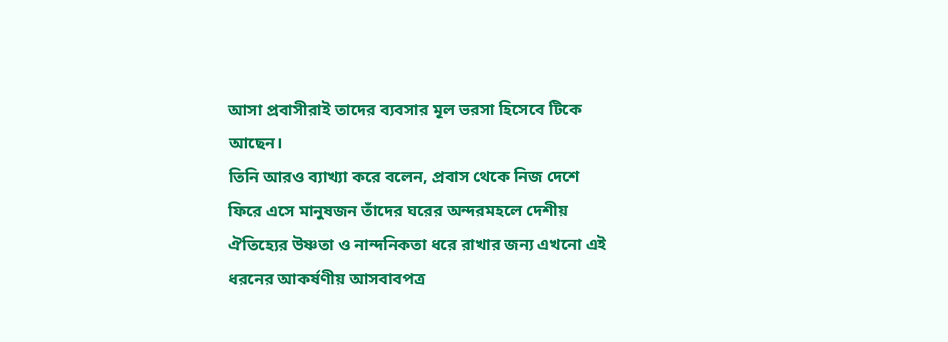আসা প্রবাসীরাই তাদের ব্যবসার মূল ভরসা হিসেবে টিকে আছেন।
তিনি আরও ব্যাখ্যা করে বলেন, প্রবাস থেকে নিজ দেশে ফিরে এসে মানুষজন তাঁদের ঘরের অন্দরমহলে দেশীয় ঐতিহ্যের উষ্ণতা ও নান্দনিকতা ধরে রাখার জন্য এখনো এই ধরনের আকর্ষণীয় আসবাবপত্র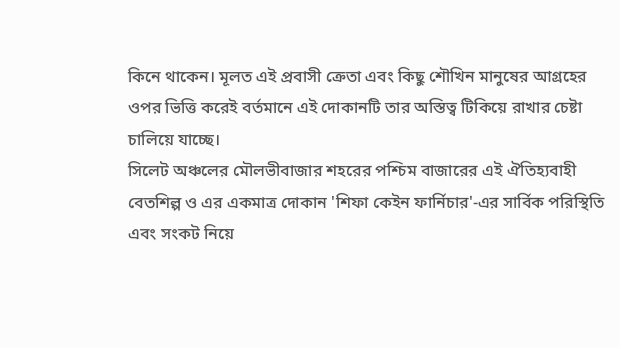কিনে থাকেন। মূলত এই প্রবাসী ক্রেতা এবং কিছু শৌখিন মানুষের আগ্রহের ওপর ভিত্তি করেই বর্তমানে এই দোকানটি তার অস্তিত্ব টিকিয়ে রাখার চেষ্টা চালিয়ে যাচ্ছে।
সিলেট অঞ্চলের মৌলভীবাজার শহরের পশ্চিম বাজারের এই ঐতিহ্যবাহী বেতশিল্প ও এর একমাত্র দোকান 'শিফা কেইন ফার্নিচার'-এর সার্বিক পরিস্থিতি এবং সংকট নিয়ে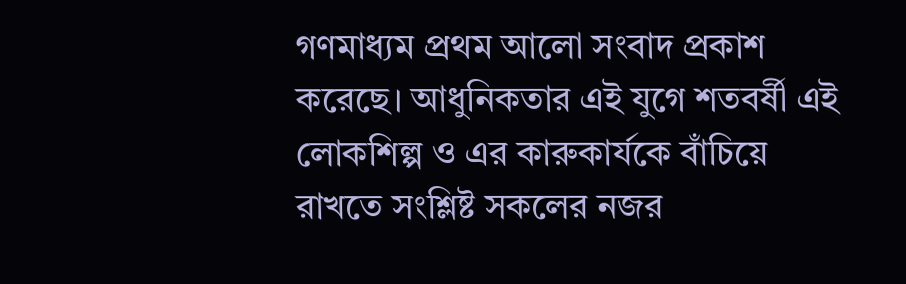গণমাধ্যম প্রথম আলো সংবাদ প্রকাশ করেছে। আধুনিকতার এই যুগে শতবর্ষী এই লোকশিল্প ও এর কারুকার্যকে বাঁচিয়ে রাখতে সংশ্লিষ্ট সকলের নজর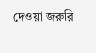দেওয়া জরুরি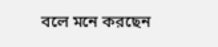বলে মনে করছেন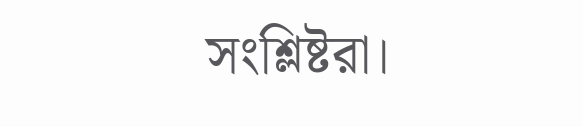সংশ্লিষ্টরা।